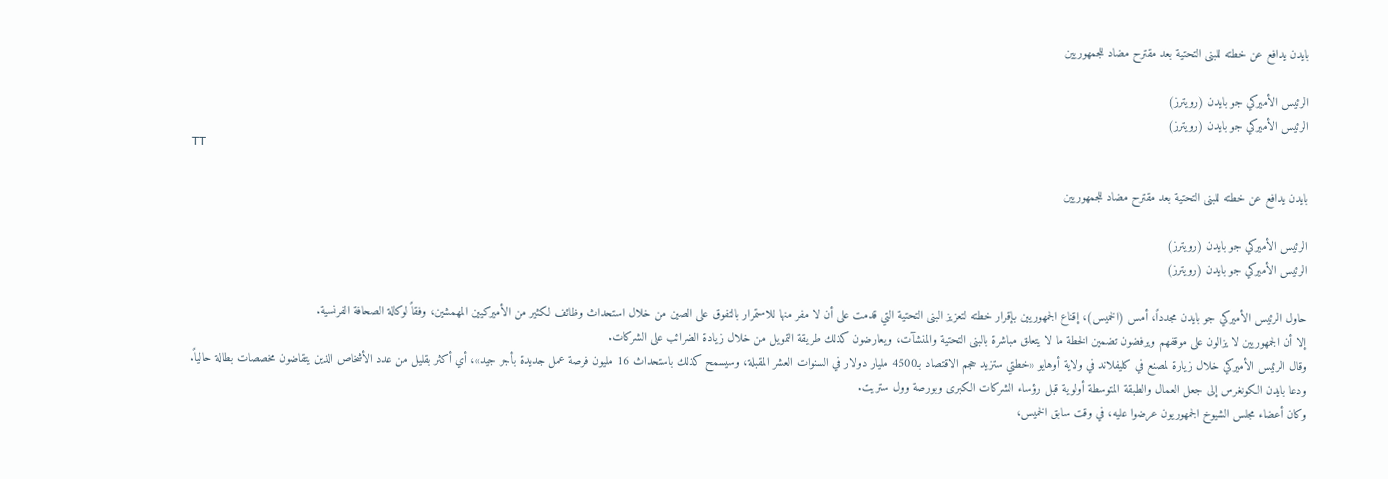بايدن يدافع عن خطته للبنى التحتية بعد مقترح مضاد للجمهوريين

الرئيس الأميركي جو بايدن (رويترز)
الرئيس الأميركي جو بايدن (رويترز)
TT

بايدن يدافع عن خطته للبنى التحتية بعد مقترح مضاد للجمهوريين

الرئيس الأميركي جو بايدن (رويترز)
الرئيس الأميركي جو بايدن (رويترز)

حاول الرئيس الأميركي جو بايدن مجدداً، أمس (الخميس)، إقناع الجمهوريين بإقرار خطته لتعزيز البنى التحتية التي قدمت على أن لا مفر منها للاستمرار بالتفوق على الصين من خلال استحداث وظائف لكثير من الأميركيين المهمشين، وفقاً لوكالة الصحافة الفرنسية.
إلا أن الجمهوريين لا يزالون على موقفهم ويرفضون تضمين الخطة ما لا يتعلق مباشرة بالبنى التحتية والمنشآت، ويعارضون كذلك طريقة التمويل من خلال زيادة الضرائب على الشركات.
وقال الرئيس الأميركي خلال زيارة لمصنع في كليفلاند في ولاية أوهايو «خطتي ستزيد حجم الاقتصاد بـ4500 مليار دولار في السنوات العشر المقبلة، وسيسمح كذلك باستحداث 16 مليون فرصة عمل جديدة بأجر جيد»، أي أكثر بقليل من عدد الأشخاص الذين يتقاضون مخصصات بطالة حالياً.
ودعا بايدن الكونغرس إلى جعل العمال والطبقة المتوسطة أولوية قبل رؤساء الشركات الكبرى وبورصة وول ستريت.
وكان أعضاء مجلس الشيوخ الجمهوريون عرضوا عليه، في وقت سابق الخميس،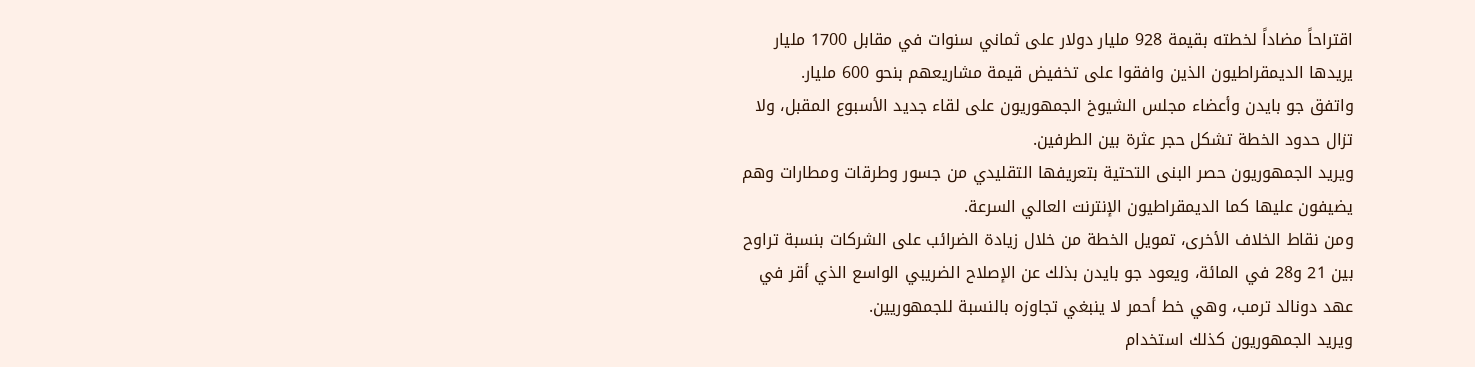اقتراحاً مضاداً لخطته بقيمة 928 مليار دولار على ثماني سنوات في مقابل 1700 مليار يريدها الديمقراطيون الذين وافقوا على تخفيض قيمة مشاريعهم بنحو 600 مليار.
واتفق جو بايدن وأعضاء مجلس الشيوخ الجمهوريون على لقاء جديد الأسبوع المقبل، ولا تزال حدود الخطة تشكل حجر عثرة بين الطرفين.
ويريد الجمهوريون حصر البنى التحتية بتعريفها التقليدي من جسور وطرقات ومطارات وهم يضيفون عليها كما الديمقراطيون الإنترنت العالي السرعة.
ومن نقاط الخلاف الأخرى، تمويل الخطة من خلال زيادة الضرائب على الشركات بنسبة تراوح بين 21 و28 في المائة، ويعود جو بايدن بذلك عن الإصلاح الضريبي الواسع الذي أقر في عهد دونالد ترمب، وهي خط أحمر لا ينبغي تجاوزه بالنسبة للجمهوريين.
ويريد الجمهوريون كذلك استخدام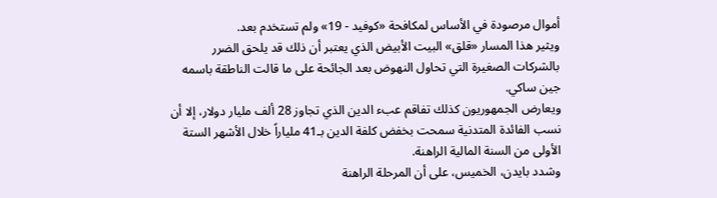أموال مرصودة في الأساس لمكافحة «كوفيد - 19» ولم تستخدم بعد.
ويثير هذا المسار «قلق» البيت الأبيض الذي يعتبر أن ذلك قد يلحق الضرر بالشركات الصغيرة التي تحاول النهوض بعد الجائحة على ما قالت الناطقة باسمه جين ساكي.
ويعارض الجمهوريون كذلك تفاقم عبء الدين الذي تجاوز 28 ألف مليار دولار، إلا أن نسب الفائدة المتدنية سمحت بخفض كلفة الدين بـ41 ملياراً خلال الأشهر الستة الأولى من السنة المالية الراهنة.
وشدد بايدن، الخميس، على أن المرحلة الراهنة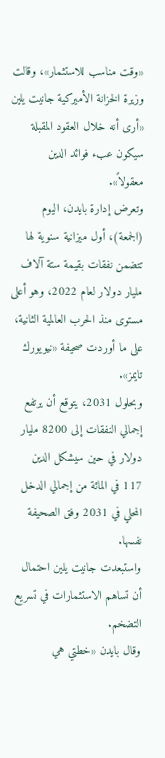«وقت مناسب للاستثمار»، وقالت وزيرة الخزانة الأميركية جانيت يلين «أرى أنه خلال العقود المقبلة سيكون عبء فوائد الدين معقولاً».
وتعرض إدارة بايدن، اليوم (الجمعة)، أول ميزانية سنوية لها تتضمن نفقات بقيمة ستة آلاف مليار دولار لعام 2022، وهو أعلى مستوى منذ الحرب العالمية الثانية، على ما أوردت صحيفة «نيويورك تايمز».
وبحلول 2031، يتوقع أن يرتفع إجمالي النفقات إلى 8200 مليار دولار في حين سيشكل الدين 117 في المائة من إجمالي الدخل المحلي في 2031 وفق الصحيفة نفسها.
واستبعدت جانيت يلين احتمال أن تساهم الاستثمارات في تسريع التضخم.
وقال بايدن «خطتي هي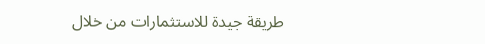طريقة جيدة للاستثمارات من خلال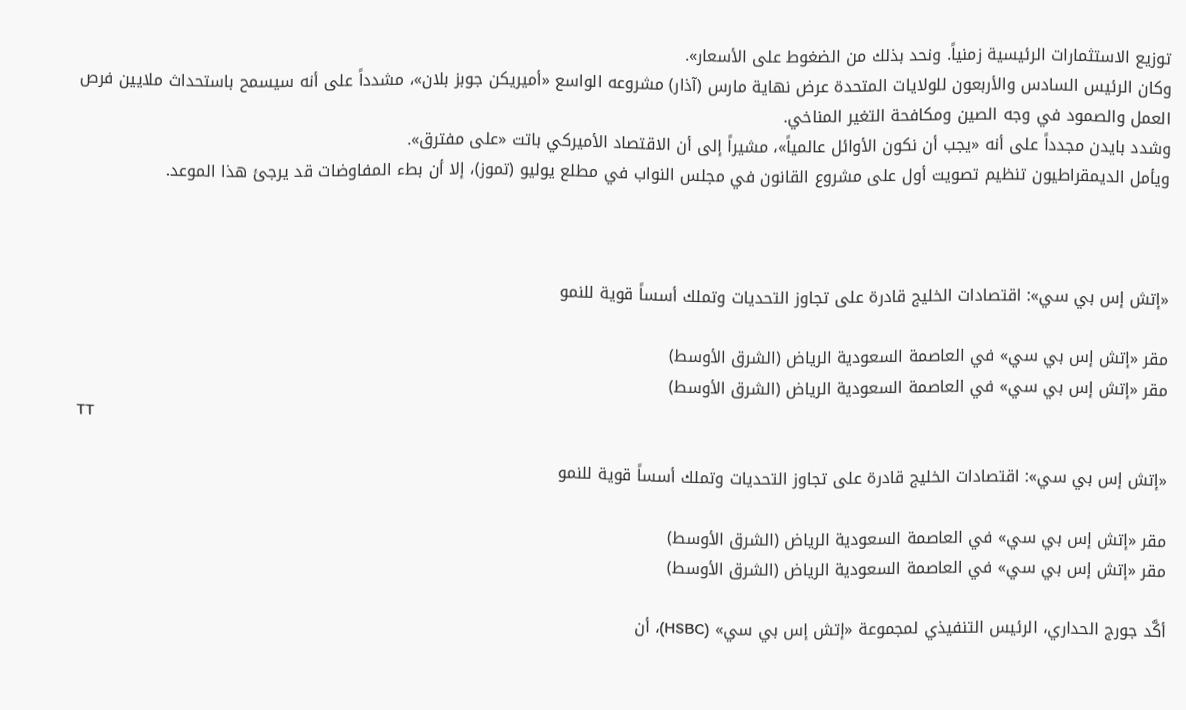توزيع الاستثمارات الرئيسية زمنياً. ونحد بذلك من الضغوط على الأسعار».
وكان الرئيس السادس والأربعون للولايات المتحدة عرض نهاية مارس (آذار) مشروعه الواسع «أميريكن جوبز بلان»، مشدداً على أنه سيسمح باستحداث ملايين فرص العمل والصمود في وجه الصين ومكافحة التغير المناخي.
وشدد بايدن مجدداً على أنه «يجب أن نكون الأوائل عالمياً»، مشيراً إلى أن الاقتصاد الأميركي باتت «على مفترق».
ويأمل الديمقراطيون تنظيم تصويت أول على مشروع القانون في مجلس النواب في مطلع يوليو (تموز)، إلا أن بطء المفاوضات قد يرجئ هذا الموعد.



«إتش إس بي سي»: اقتصادات الخليج قادرة على تجاوز التحديات وتملك أسساً قوية للنمو

مقر «إتش إس بي سي» في العاصمة السعودية الرياض (الشرق الأوسط)
مقر «إتش إس بي سي» في العاصمة السعودية الرياض (الشرق الأوسط)
TT

«إتش إس بي سي»: اقتصادات الخليج قادرة على تجاوز التحديات وتملك أسساً قوية للنمو

مقر «إتش إس بي سي» في العاصمة السعودية الرياض (الشرق الأوسط)
مقر «إتش إس بي سي» في العاصمة السعودية الرياض (الشرق الأوسط)

أكَّد جورج الحداري، الرئيس التنفيذي لمجموعة «إتش إس بي سي» (HSBC)، أن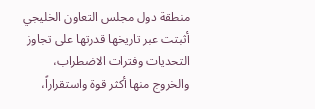منطقة دول مجلس التعاون الخليجي أثبتت عبر تاريخها قدرتها على تجاوز التحديات وفترات الاضطراب، والخروج منها أكثر قوة واستقراراً،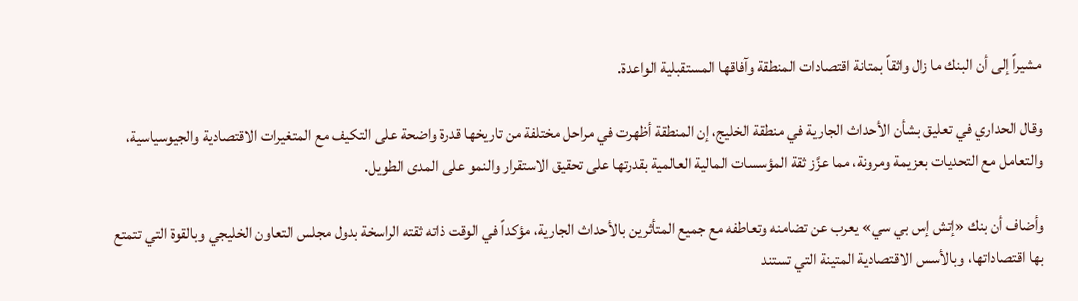مشيراً إلى أن البنك ما زال واثقاً بمتانة اقتصادات المنطقة وآفاقها المستقبلية الواعدة.

وقال الحداري في تعليق بشأن الأحداث الجارية في منطقة الخليج، إن المنطقة أظهرت في مراحل مختلفة من تاريخها قدرة واضحة على التكيف مع المتغيرات الاقتصادية والجيوسياسية، والتعامل مع التحديات بعزيمة ومرونة، مما عزَّز ثقة المؤسسات المالية العالمية بقدرتها على تحقيق الاستقرار والنمو على المدى الطويل.

وأضاف أن بنك «إتش إس بي سي» يعرب عن تضامنه وتعاطفه مع جميع المتأثرين بالأحداث الجارية، مؤكداً في الوقت ذاته ثقته الراسخة بدول مجلس التعاون الخليجي وبالقوة التي تتمتع بها اقتصاداتها، وبالأسس الاقتصادية المتينة التي تستند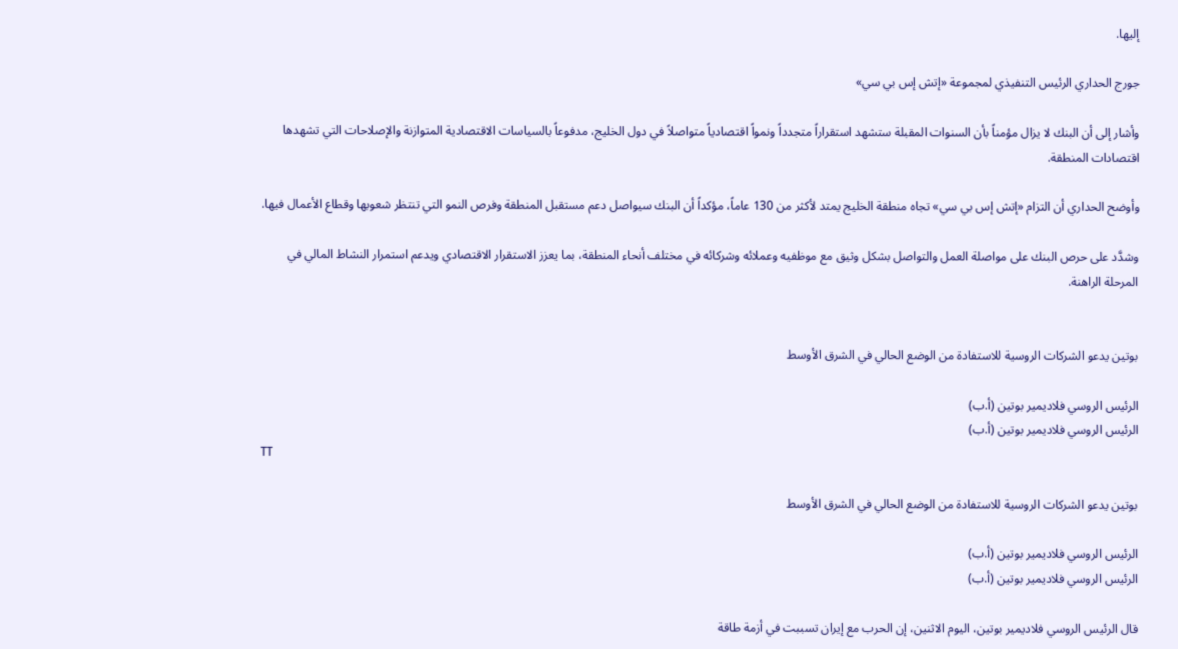إليها.

جورج الحداري الرئيس التنفيذي لمجموعة «إتش إس بي سي»

وأشار إلى أن البنك لا يزال مؤمناً بأن السنوات المقبلة ستشهد استقراراً متجدداً ونمواً اقتصادياً متواصلاً في دول الخليج، مدفوعاً بالسياسات الاقتصادية المتوازنة والإصلاحات التي تشهدها اقتصادات المنطقة.

وأوضح الحداري أن التزام «إتش إس بي سي» تجاه منطقة الخليج يمتد لأكثر من 130 عاماً، مؤكداً أن البنك سيواصل دعم مستقبل المنطقة وفرص النمو التي تنتظر شعوبها وقطاع الأعمال فيها.

وشدَّد على حرص البنك على مواصلة العمل والتواصل بشكل وثيق مع موظفيه وعملائه وشركائه في مختلف أنحاء المنطقة، بما يعزز الاستقرار الاقتصادي ويدعم استمرار النشاط المالي في المرحلة الراهنة.


بوتين يدعو الشركات الروسية للاستفادة من الوضع الحالي في الشرق الأوسط

الرئيس الروسي فلاديمير بوتين (أ.ب)
الرئيس الروسي فلاديمير بوتين (أ.ب)
TT

بوتين يدعو الشركات الروسية للاستفادة من الوضع الحالي في الشرق الأوسط

الرئيس الروسي فلاديمير بوتين (أ.ب)
الرئيس الروسي فلاديمير بوتين (أ.ب)

قال الرئيس الروسي فلاديمير بوتين، اليوم الاثنين، إن الحرب مع إيران تسببت في أزمة طاقة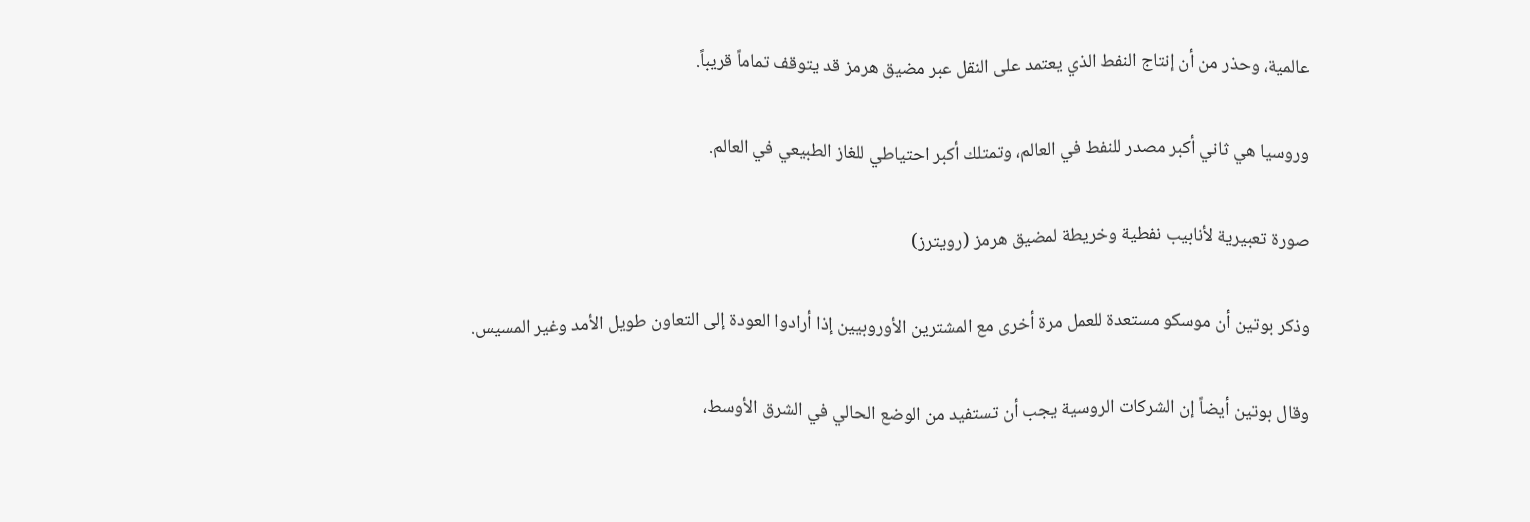عالمية، وحذر من أن إنتاج النفط الذي يعتمد على النقل عبر مضيق هرمز قد يتوقف تماماً قريباً.

وروسيا هي ثاني أكبر مصدر للنفط في العالم، وتمتلك أكبر احتياطي للغاز الطبيعي في العالم.

صورة تعبيرية لأنابيب نفطية وخريطة لمضيق هرمز (رويترز)

وذكر بوتين أن موسكو مستعدة للعمل مرة أخرى مع المشترين الأوروبيين إذا أرادوا العودة إلى التعاون طويل الأمد وغير المسيس.

وقال بوتين أيضاً إن الشركات الروسية يجب أن تستفيد من الوضع الحالي في الشرق الأوسط،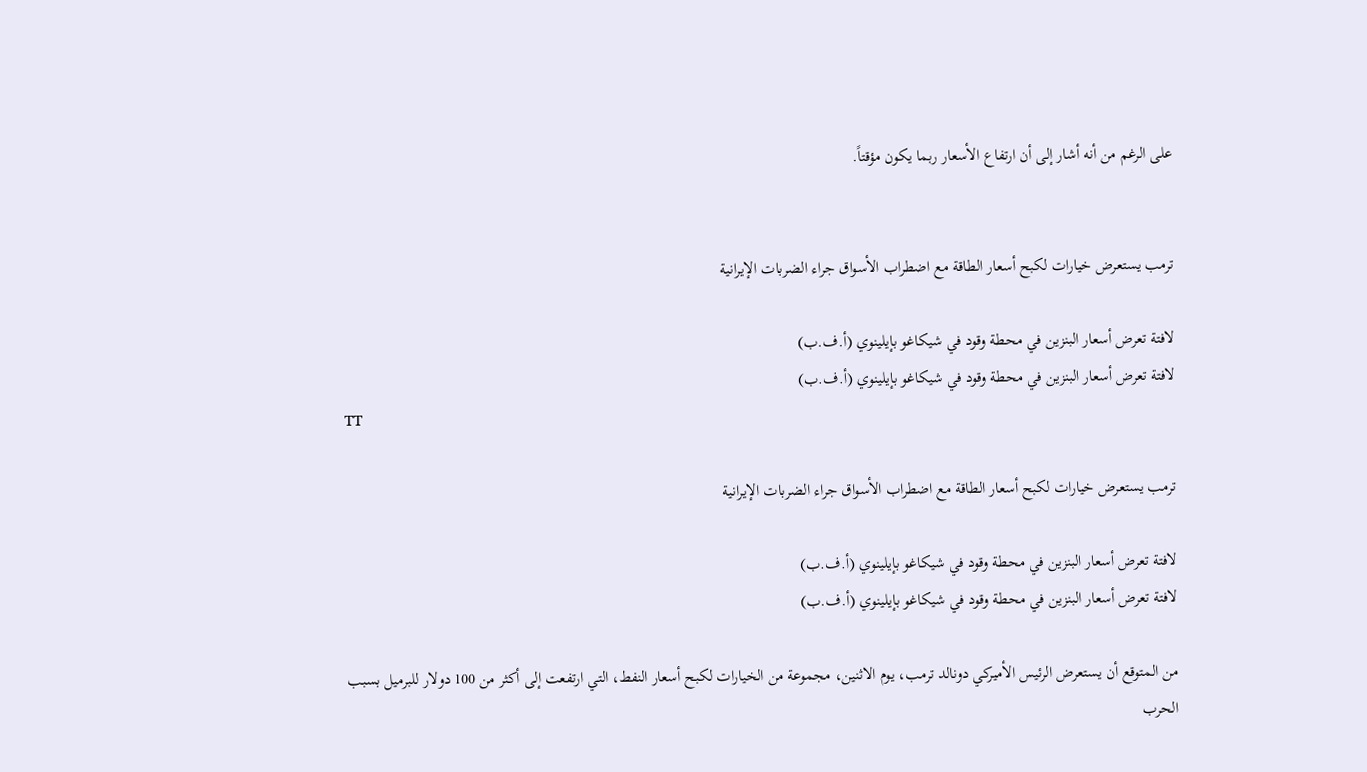على الرغم من أنه أشار إلى أن ارتفاع الأسعار ربما يكون مؤقتاً.


ترمب يستعرض خيارات لكبح أسعار الطاقة مع اضطراب الأسواق جراء الضربات الإيرانية

لافتة تعرض أسعار البنزين في محطة وقود في شيكاغو بإيلينوي (أ.ف.ب)
لافتة تعرض أسعار البنزين في محطة وقود في شيكاغو بإيلينوي (أ.ف.ب)
TT

ترمب يستعرض خيارات لكبح أسعار الطاقة مع اضطراب الأسواق جراء الضربات الإيرانية

لافتة تعرض أسعار البنزين في محطة وقود في شيكاغو بإيلينوي (أ.ف.ب)
لافتة تعرض أسعار البنزين في محطة وقود في شيكاغو بإيلينوي (أ.ف.ب)

من المتوقع أن يستعرض الرئيس الأميركي دونالد ترمب، يوم الاثنين، مجموعة من الخيارات لكبح أسعار النفط، التي ارتفعت إلى أكثر من 100 دولار للبرميل بسبب الحرب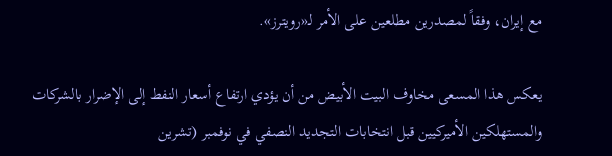مع إيران، وفقاً لمصدرين مطلعين على الأمر لـ«رويترز».

يعكس هذا المسعى مخاوف البيت الأبيض من أن يؤدي ارتفاع أسعار النفط إلى الإضرار بالشركات والمستهلكين الأميركيين قبل انتخابات التجديد النصفي في نوفمبر (تشرين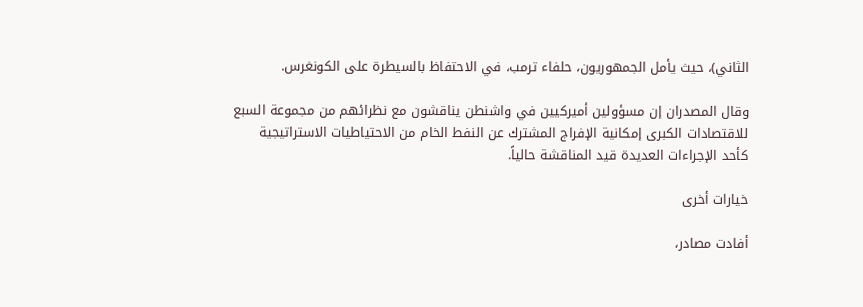الثاني)، حيث يأمل الجمهوريون، حلفاء ترمب، في الاحتفاظ بالسيطرة على الكونغرس.

وقال المصدران إن مسؤولين أميركيين في واشنطن يناقشون مع نظرائهم من مجموعة السبع للاقتصادات الكبرى إمكانية الإفراج المشترك عن النفط الخام من الاحتياطيات الاستراتيجية كأحد الإجراءات العديدة قيد المناقشة حالياً.

خيارات أخرى

أفادت مصادر،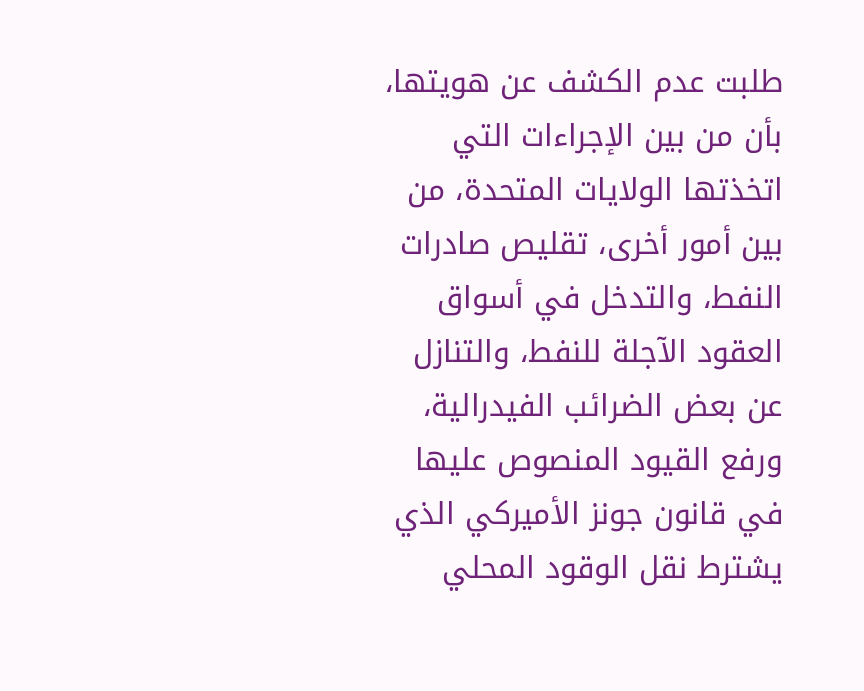طلبت عدم الكشف عن هويتها، بأن من بين الإجراءات التي اتخذتها الولايات المتحدة، من بين أمور أخرى، تقليص صادرات النفط، والتدخل في أسواق العقود الآجلة للنفط، والتنازل عن بعض الضرائب الفيدرالية، ورفع القيود المنصوص عليها في قانون جونز الأميركي الذي يشترط نقل الوقود المحلي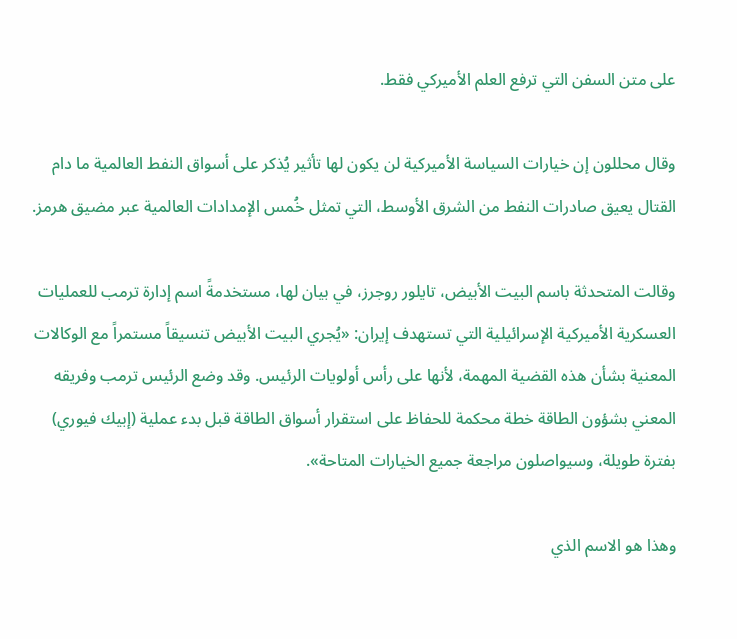على متن السفن التي ترفع العلم الأميركي فقط.

وقال محللون إن خيارات السياسة الأميركية لن يكون لها تأثير يُذكر على أسواق النفط العالمية ما دام القتال يعيق صادرات النفط من الشرق الأوسط، التي تمثل خُمس الإمدادات العالمية عبر مضيق هرمز.

وقالت المتحدثة باسم البيت الأبيض، تايلور روجرز، في بيان لها، مستخدمةً اسم إدارة ترمب للعمليات العسكرية الأميركية الإسرائيلية التي تستهدف إيران: «يُجري البيت الأبيض تنسيقاً مستمراً مع الوكالات المعنية بشأن هذه القضية المهمة، لأنها على رأس أولويات الرئيس. وقد وضع الرئيس ترمب وفريقه المعني بشؤون الطاقة خطة محكمة للحفاظ على استقرار أسواق الطاقة قبل بدء عملية (إبيك فيوري) بفترة طويلة، وسيواصلون مراجعة جميع الخيارات المتاحة».

وهذا هو الاسم الذي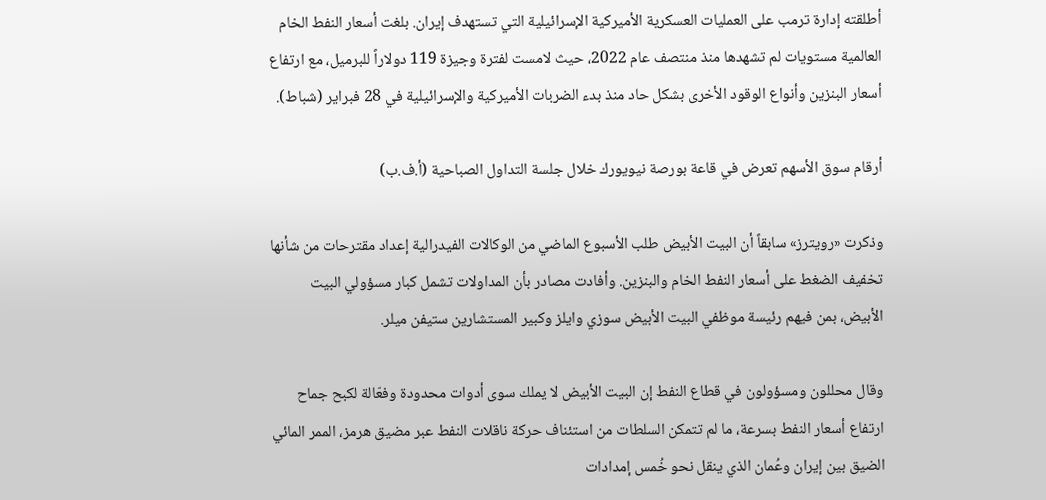أطلقته إدارة ترمب على العمليات العسكرية الأميركية الإسرائيلية التي تستهدف إيران. بلغت أسعار النفط الخام العالمية مستويات لم تشهدها منذ منتصف عام 2022، حيث لامست لفترة وجيزة 119 دولاراً للبرميل، مع ارتفاع أسعار البنزين وأنواع الوقود الأخرى بشكل حاد منذ بدء الضربات الأميركية والإسرائيلية في 28 فبراير (شباط).

أرقام سوق الأسهم تعرض في قاعة بورصة نيويورك خلال جلسة التداول الصباحية (أ.ف.ب)

وذكرت «رويترز» سابقاً أن البيت الأبيض طلب الأسبوع الماضي من الوكالات الفيدرالية إعداد مقترحات من شأنها تخفيف الضغط على أسعار النفط الخام والبنزين. وأفادت مصادر بأن المداولات تشمل كبار مسؤولي البيت الأبيض، بمن فيهم رئيسة موظفي البيت الأبيض سوزي وايلز وكبير المستشارين ستيفن ميلر.

وقال محللون ومسؤولون في قطاع النفط إن البيت الأبيض لا يملك سوى أدوات محدودة وفعّالة لكبح جماح ارتفاع أسعار النفط بسرعة، ما لم تتمكن السلطات من استئناف حركة ناقلات النفط عبر مضيق هرمز، الممر المائي الضيق بين إيران وعُمان الذي ينقل نحو خُمس إمدادات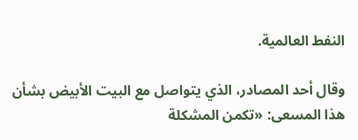النفط العالمية.

وقال أحد المصادر، الذي يتواصل مع البيت الأبيض بشأن هذا المسعى: «تكمن المشكلة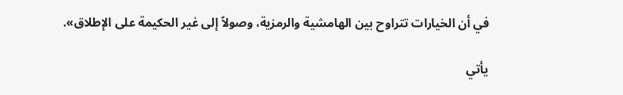في أن الخيارات تتراوح بين الهامشية والرمزية، وصولاً إلى غير الحكيمة على الإطلاق».

يأتي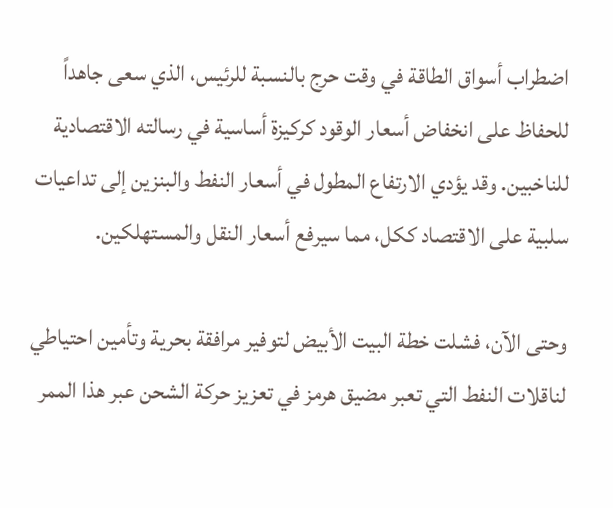اضطراب أسواق الطاقة في وقت حرج بالنسبة للرئيس، الذي سعى جاهداً للحفاظ على انخفاض أسعار الوقود كركيزة أساسية في رسالته الاقتصادية للناخبين. وقد يؤدي الارتفاع المطول في أسعار النفط والبنزين إلى تداعيات سلبية على الاقتصاد ككل، مما سيرفع أسعار النقل والمستهلكين.

وحتى الآن، فشلت خطة البيت الأبيض لتوفير مرافقة بحرية وتأمين احتياطي لناقلات النفط التي تعبر مضيق هرمز في تعزيز حركة الشحن عبر هذا الممر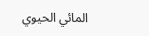المائي الحيوي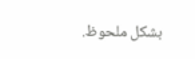بشكل ملحوظ.